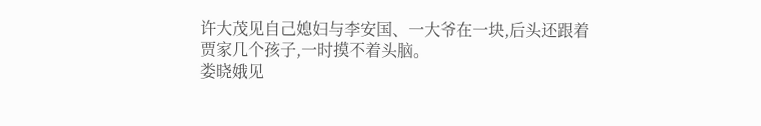许大茂见自己媳妇与李安国、一大爷在一块,后头还跟着贾家几个孩子,一时摸不着头脑。
娄晓娥见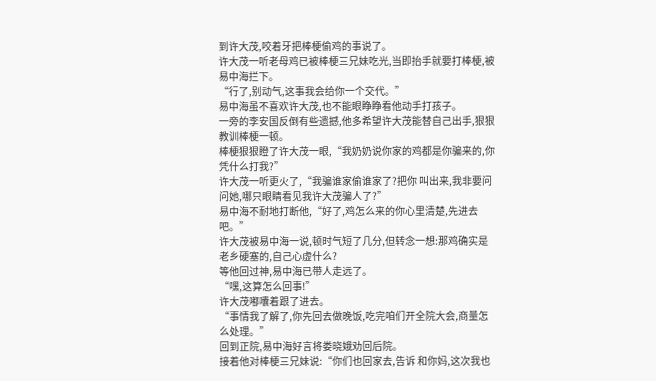到许大茂,咬着牙把棒梗偷鸡的事说了。
许大茂一听老母鸡已被棒梗三兄妹吃光,当即抬手就要打棒梗,被易中海拦下。
“行了,别动气,这事我会给你一个交代。”
易中海虽不喜欢许大茂,也不能眼睁睁看他动手打孩子。
一旁的李安国反倒有些遗撼,他多希望许大茂能替自己出手,狠狠教训棒梗一顿。
棒梗狠狠瞪了许大茂一眼,“我奶奶说你家的鸡都是你骗来的,你凭什么打我?”
许大茂一听更火了,“我骗谁家偷谁家了?把你 叫出来,我非要问问她,哪只眼睛看见我许大茂骗人了?”
易中海不耐地打断他,“好了,鸡怎么来的你心里清楚,先进去吧。”
许大茂被易中海一说,顿时气短了几分,但转念一想:那鸡确实是老乡硬塞的,自己心虚什么?
等他回过神,易中海已带人走远了。
“嘿,这算怎么回事!”
许大茂嘟囔着跟了进去。
“事情我了解了,你先回去做晚饭,吃完咱们开全院大会,商量怎么处理。”
回到正院,易中海好言将娄晓娥劝回后院。
接着他对棒梗三兄妹说:“你们也回家去,告诉 和你妈,这次我也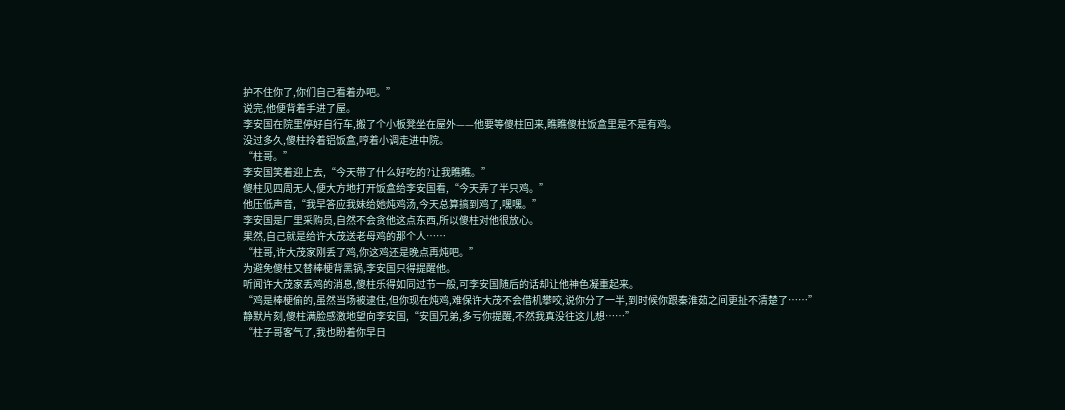护不住你了,你们自己看着办吧。”
说完,他便背着手进了屋。
李安国在院里停好自行车,搬了个小板凳坐在屋外——他要等傻柱回来,瞧瞧傻柱饭盒里是不是有鸡。
没过多久,傻柱拎着铝饭盒,哼着小调走进中院。
“柱哥。”
李安国笑着迎上去,“今天带了什么好吃的?让我瞧瞧。”
傻柱见四周无人,便大方地打开饭盒给李安国看,“今天弄了半只鸡。”
他压低声音,“我早答应我妹给她炖鸡汤,今天总算搞到鸡了,嘿嘿。”
李安国是厂里采购员,自然不会贪他这点东西,所以傻柱对他很放心。
果然,自己就是给许大茂送老母鸡的那个人……
“柱哥,许大茂家刚丢了鸡,你这鸡还是晚点再炖吧。”
为避免傻柱又替棒梗背黑锅,李安国只得提醒他。
听闻许大茂家丢鸡的消息,傻柱乐得如同过节一般,可李安国随后的话却让他神色凝重起来。
“鸡是棒梗偷的,虽然当场被逮住,但你现在炖鸡,难保许大茂不会借机攀咬,说你分了一半,到时候你跟秦淮茹之间更扯不清楚了……”
静默片刻,傻柱满脸感激地望向李安国,“安国兄弟,多亏你提醒,不然我真没往这儿想……”
“柱子哥客气了,我也盼着你早日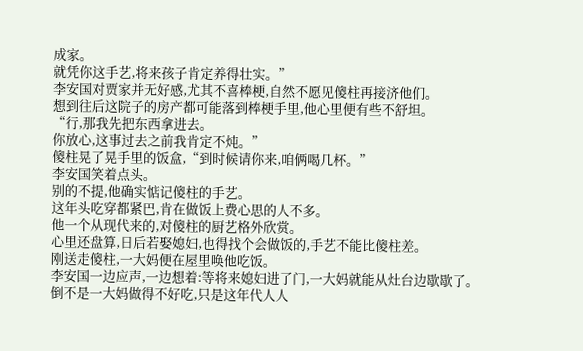成家。
就凭你这手艺,将来孩子肯定养得壮实。”
李安国对贾家并无好感,尤其不喜棒梗,自然不愿见傻柱再接济他们。
想到往后这院子的房产都可能落到棒梗手里,他心里便有些不舒坦。
“行,那我先把东西拿进去。
你放心,这事过去之前我肯定不炖。”
傻柱晃了晃手里的饭盒,“到时候请你来,咱俩喝几杯。”
李安国笑着点头。
别的不提,他确实惦记傻柱的手艺。
这年头吃穿都紧巴,肯在做饭上费心思的人不多。
他一个从现代来的,对傻柱的厨艺格外欣赏。
心里还盘算,日后若娶媳妇,也得找个会做饭的,手艺不能比傻柱差。
刚送走傻柱,一大妈便在屋里唤他吃饭。
李安国一边应声,一边想着:等将来媳妇进了门,一大妈就能从灶台边歇歇了。
倒不是一大妈做得不好吃,只是这年代人人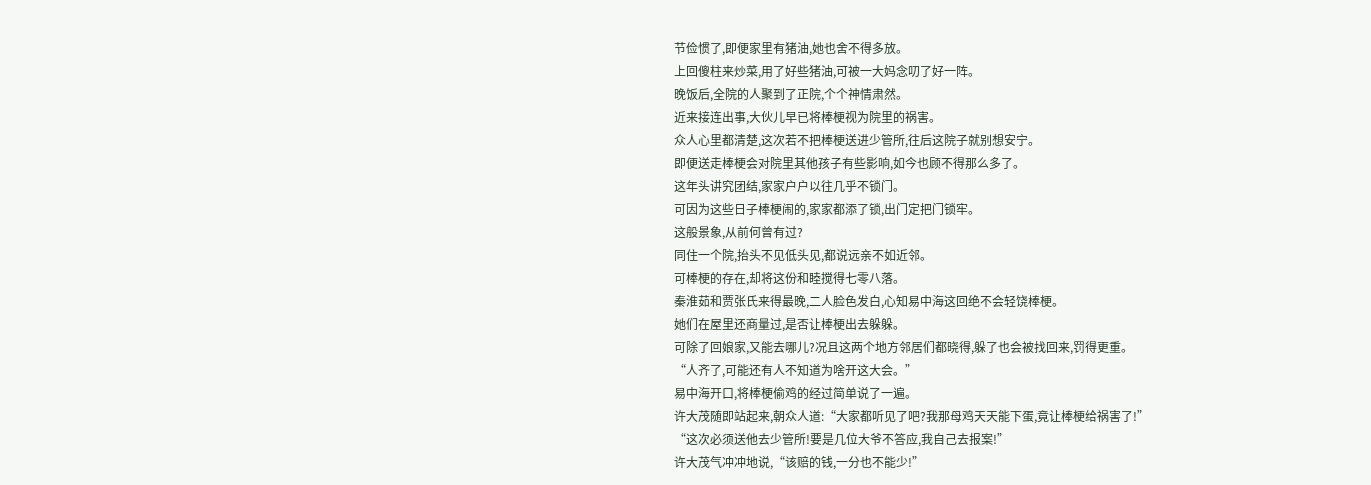节俭惯了,即便家里有猪油,她也舍不得多放。
上回傻柱来炒菜,用了好些猪油,可被一大妈念叨了好一阵。
晚饭后,全院的人聚到了正院,个个神情肃然。
近来接连出事,大伙儿早已将棒梗视为院里的祸害。
众人心里都清楚,这次若不把棒梗送进少管所,往后这院子就别想安宁。
即便送走棒梗会对院里其他孩子有些影响,如今也顾不得那么多了。
这年头讲究团结,家家户户以往几乎不锁门。
可因为这些日子棒梗闹的,家家都添了锁,出门定把门锁牢。
这般景象,从前何曾有过?
同住一个院,抬头不见低头见,都说远亲不如近邻。
可棒梗的存在,却将这份和睦搅得七零八落。
秦淮茹和贾张氏来得最晚,二人脸色发白,心知易中海这回绝不会轻饶棒梗。
她们在屋里还商量过,是否让棒梗出去躲躲。
可除了回娘家,又能去哪儿?况且这两个地方邻居们都晓得,躲了也会被找回来,罚得更重。
“人齐了,可能还有人不知道为啥开这大会。”
易中海开口,将棒梗偷鸡的经过简单说了一遍。
许大茂随即站起来,朝众人道:“大家都听见了吧?我那母鸡天天能下蛋,竟让棒梗给祸害了!”
“这次必须送他去少管所!要是几位大爷不答应,我自己去报案!”
许大茂气冲冲地说,“该赔的钱,一分也不能少!”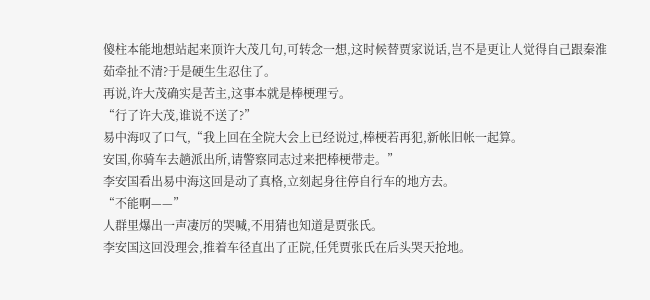傻柱本能地想站起来顶许大茂几句,可转念一想,这时候替贾家说话,岂不是更让人觉得自己跟秦淮茹牵扯不清?于是硬生生忍住了。
再说,许大茂确实是苦主,这事本就是棒梗理亏。
“行了许大茂,谁说不送了?”
易中海叹了口气,“我上回在全院大会上已经说过,棒梗若再犯,新帐旧帐一起算。
安国,你骑车去趟派出所,请警察同志过来把棒梗带走。”
李安国看出易中海这回是动了真格,立刻起身往停自行车的地方去。
“不能啊——”
人群里爆出一声凄厉的哭喊,不用猜也知道是贾张氏。
李安国这回没理会,推着车径直出了正院,任凭贾张氏在后头哭天抢地。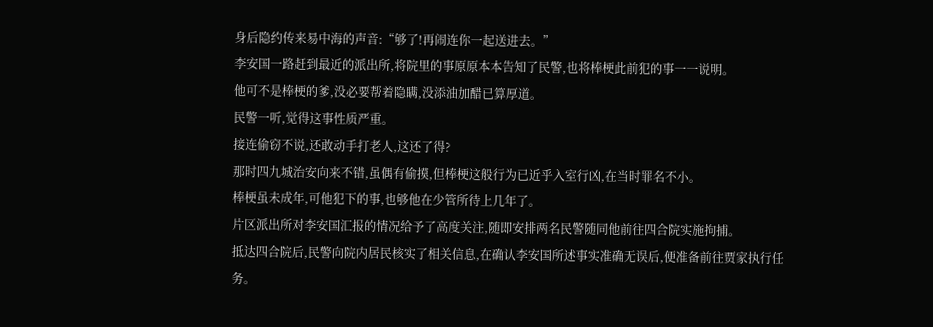身后隐约传来易中海的声音:“够了!再闹连你一起送进去。”
李安国一路赶到最近的派出所,将院里的事原原本本告知了民警,也将棒梗此前犯的事一一说明。
他可不是棒梗的爹,没必要帮着隐瞒,没添油加醋已算厚道。
民警一听,觉得这事性质严重。
接连偷窃不说,还敢动手打老人,这还了得?
那时四九城治安向来不错,虽偶有偷摸,但棒梗这般行为已近乎入室行凶,在当时罪名不小。
棒梗虽未成年,可他犯下的事,也够他在少管所待上几年了。
片区派出所对李安国汇报的情况给予了高度关注,随即安排两名民警随同他前往四合院实施拘捕。
抵达四合院后,民警向院内居民核实了相关信息,在确认李安国所述事实准确无误后,便准备前往贾家执行任务。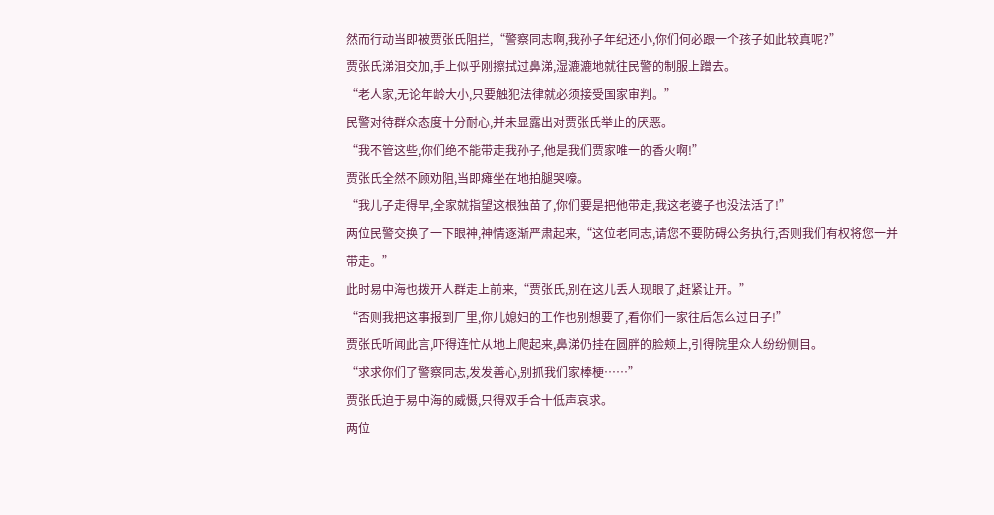然而行动当即被贾张氏阻拦,“警察同志啊,我孙子年纪还小,你们何必跟一个孩子如此较真呢?”
贾张氏涕泪交加,手上似乎刚擦拭过鼻涕,湿漉漉地就往民警的制服上蹭去。
“老人家,无论年龄大小,只要触犯法律就必须接受国家审判。”
民警对待群众态度十分耐心,并未显露出对贾张氏举止的厌恶。
“我不管这些,你们绝不能带走我孙子,他是我们贾家唯一的香火啊!”
贾张氏全然不顾劝阻,当即瘫坐在地拍腿哭嚎。
“我儿子走得早,全家就指望这根独苗了,你们要是把他带走,我这老婆子也没法活了!”
两位民警交换了一下眼神,神情逐渐严肃起来,“这位老同志,请您不要防碍公务执行,否则我们有权将您一并带走。”
此时易中海也拨开人群走上前来,“贾张氏,别在这儿丢人现眼了,赶紧让开。”
“否则我把这事报到厂里,你儿媳妇的工作也别想要了,看你们一家往后怎么过日子!”
贾张氏听闻此言,吓得连忙从地上爬起来,鼻涕仍挂在圆胖的脸颊上,引得院里众人纷纷侧目。
“求求你们了警察同志,发发善心,别抓我们家棒梗……”
贾张氏迫于易中海的威慑,只得双手合十低声哀求。
两位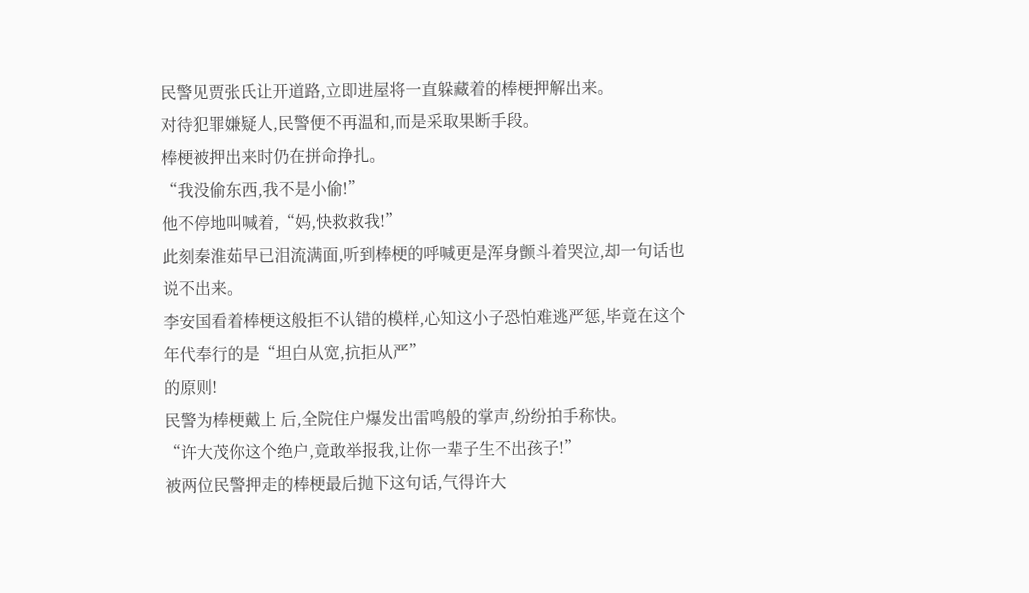民警见贾张氏让开道路,立即进屋将一直躲藏着的棒梗押解出来。
对待犯罪嫌疑人,民警便不再温和,而是采取果断手段。
棒梗被押出来时仍在拼命挣扎。
“我没偷东西,我不是小偷!”
他不停地叫喊着,“妈,快救救我!”
此刻秦淮茹早已泪流满面,听到棒梗的呼喊更是浑身颤斗着哭泣,却一句话也说不出来。
李安国看着棒梗这般拒不认错的模样,心知这小子恐怕难逃严惩,毕竟在这个年代奉行的是“坦白从宽,抗拒从严”
的原则!
民警为棒梗戴上 后,全院住户爆发出雷鸣般的掌声,纷纷拍手称快。
“许大茂你这个绝户,竟敢举报我,让你一辈子生不出孩子!”
被两位民警押走的棒梗最后抛下这句话,气得许大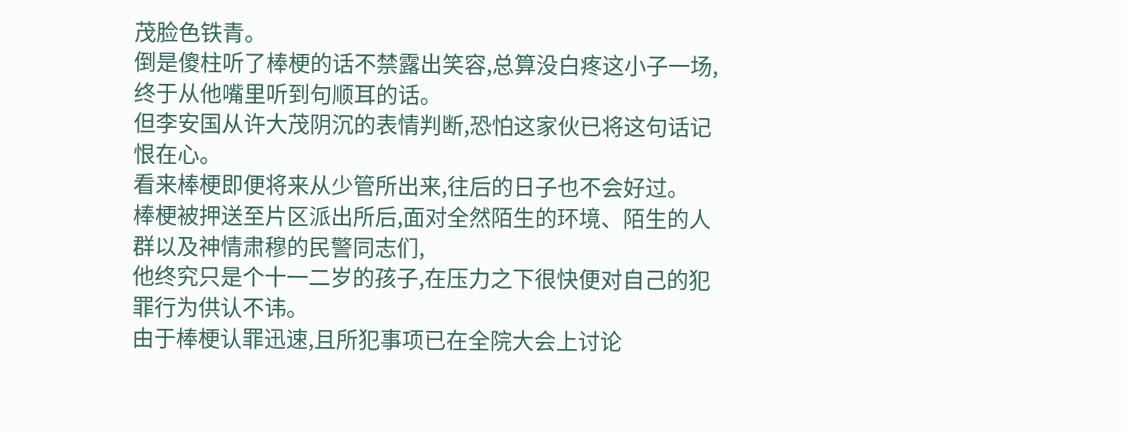茂脸色铁青。
倒是傻柱听了棒梗的话不禁露出笑容,总算没白疼这小子一场,终于从他嘴里听到句顺耳的话。
但李安国从许大茂阴沉的表情判断,恐怕这家伙已将这句话记恨在心。
看来棒梗即便将来从少管所出来,往后的日子也不会好过。
棒梗被押送至片区派出所后,面对全然陌生的环境、陌生的人群以及神情肃穆的民警同志们,
他终究只是个十一二岁的孩子,在压力之下很快便对自己的犯罪行为供认不讳。
由于棒梗认罪迅速,且所犯事项已在全院大会上讨论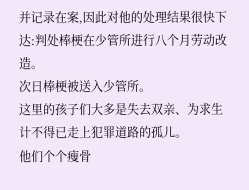并记录在案,因此对他的处理结果很快下达:判处棒梗在少管所进行八个月劳动改造。
次日棒梗被送入少管所。
这里的孩子们大多是失去双亲、为求生计不得已走上犯罪道路的孤儿。
他们个个瘦骨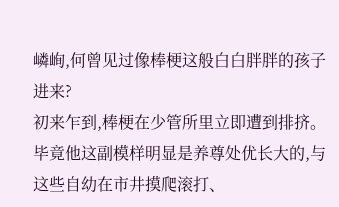嶙峋,何曾见过像棒梗这般白白胖胖的孩子进来?
初来乍到,棒梗在少管所里立即遭到排挤。
毕竟他这副模样明显是养尊处优长大的,与这些自幼在市井摸爬滚打、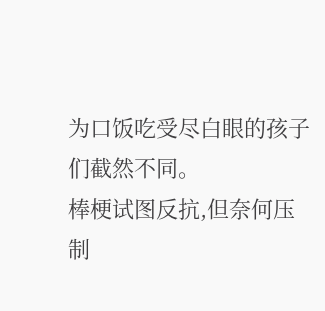为口饭吃受尽白眼的孩子们截然不同。
棒梗试图反抗,但奈何压制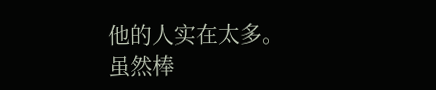他的人实在太多。
虽然棒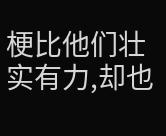梗比他们壮实有力,却也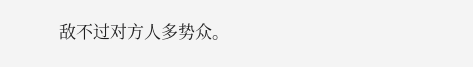敌不过对方人多势众。